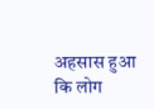अहसास हुआ कि लोग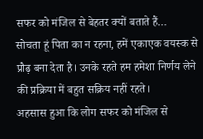सफर को मंजिल से बेहतर क्यों बताते हैं…
सोचता हूं पिता का न रहना, हमें एकाएक वयस्क से प्रौढ़ बना देता है। उनके रहते हम हमेशा निर्णय लेने की प्रक्रिया में बहुत सक्रिय नहीं रहते।
अहसास हुआ कि लोग सफर को मंजिल से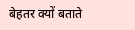बेहतर क्यों बताते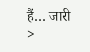हैं… जारी >